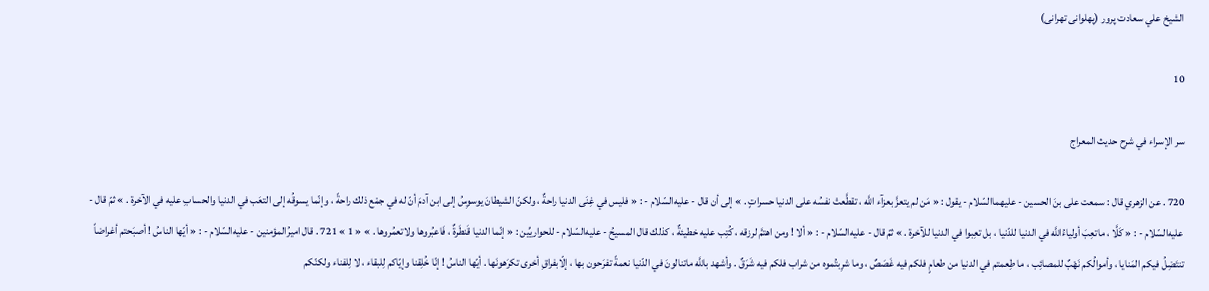الشيخ علي سعادت پرور (پهلوانى تهرانى)

10

سر الإسراء في شرح حديث المعراج

720 . عن الزهري قال : سمعت على بنَ الحسين - عليهماالسّلام - يقول : « مَن لم يتعزَّ بعزآء اللَّه ، تقطَّعتْ نفسُه على الدنيا حسراتٍ . » إلى أن قال - عليه‌السّلام - : « فليس في غِنَى الدنيا راحةٌ ، ولكنّ الشيطانَ يوسوِسُ إلى ابن آدمَ أنّ له في جمْع ذلك راحةً ، وإنّما يسوقُه إلى التعَب في الدنيا والحسابِ عليه في الآخرة . » ثمّ قال - عليه‌السّلام - : « كَلَّا ، ماتعِبَ أولياءُاللَّه في الدنيا للدّنيا ، بل تعِبوا في الدنيا للآخرة . » ثمّ قال - عليه‌السّلام - : « ألا ! ومن اهتمَّ لرزقه ، كُتِب عليه خطيئةٌ ، كذلك قال المسيحُ - عليه‌السّلام - للحواريِّين : « إنّما الدنيا قَنطَرةٌ ، فَاعبُروها ولاتعمُروها . » « 1 » 721 . قال اميرُالمؤمنين - عليه‌السّلام - : « أيّها الناسُ ! أصبَحتم أغراضاً تنتَضِلُ فيكم المَنايا ، وأموالُكم نَهْبٌ للمصائِب ، ما طِعمتم في الدنيا من طعامٍ فلكم فيه غَصَصٌ ، وما شرِبتُموه من شراب فلكم فيه شَرَقٌ . وأشهد باللَّه ماتنالونَ في الدّنيا نعمةً تفرَحون بها ، إلّابفراقِ أخرى تكرَهونَها . أيّها الناسُ ! إنّا خُلِقنا وإيّاكم لِلبقاء ، لا لِلفناء ولكنّكم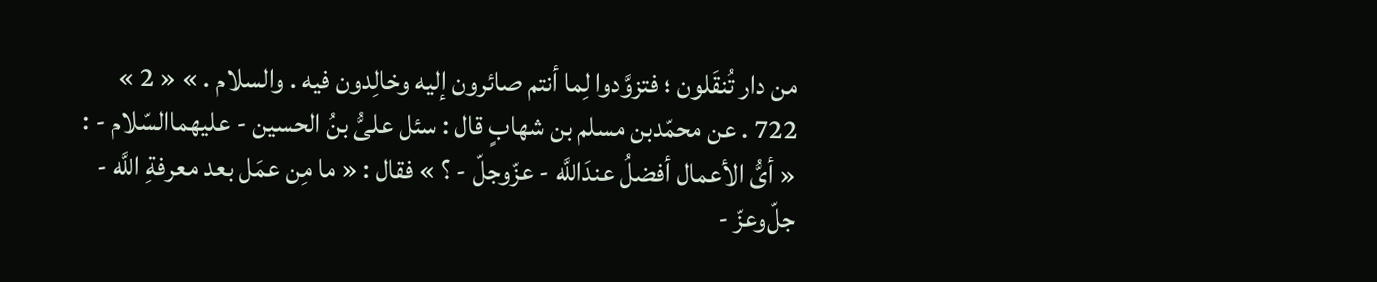من دار تُنقَلون ؛ فتزوَّدوا لِما أنتم صائرون إليه وخالِدون فيه . والسلام . » « 2 » 722 . عن محمّدبن مسلم بن شهابٍ قال : سئل علىُّ بنُ الحسين - عليهماالسّلام - : « أىُّ الأعمال أفضلُ عندَاللَّه - عزّوجلّ - ؟ » فقال : « ما مِن عمَل بعد معرفةِ اللَّه - جل‌ّوعزّ -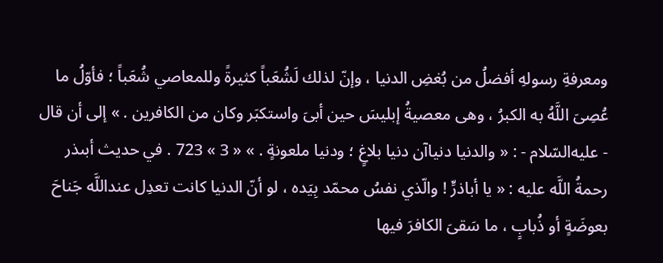ومعرفةِ رسولهِ أفضلُ من بُغضِ الدنيا ، وإنّ لذلك لَشُعَباً كثيرةً وللمعاصي شُعَباً ؛ فأوّلُ ما عُصِىَ اللَّهُ به الكبرُ ، وهى معصيةُ إبليسَ حين أبىَ واستكبَر وكان من الكافرين . » إلى أن قال - عليه‌السّلام - : « والدنيا دنياآن دنيا بلاغٍ ؛ ودنيا ملعونةٍ . » « 3 » 723 . في حديث أبىذر رحمةُ اللَّه عليه : « يا أباذرٍّ ! والّذي نفسُ محمّد بِيَده ، لو أنّ الدنيا كانت تعدِل عنداللَّه جَناحَ بعوضَةٍ أو ذُبابٍ ، ما سَقىَ الكافرَ فيها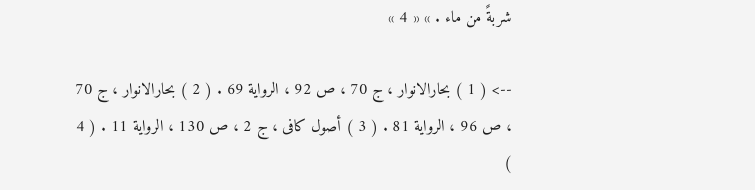شربةً من ماء . » « 4 »

--> ( 1 ) بحارالانوار ، ج 70 ، ص 92 ، الرواية 69 . ( 2 ) بحارالانوار ، ج 70 ، ص 96 ، الرواية 81 . ( 3 ) أصول كافى ، ج 2 ، ص 130 ، الرواية 11 . ( 4 )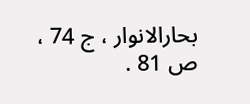بحارالانوار ، ج 74 ، ص 81 .